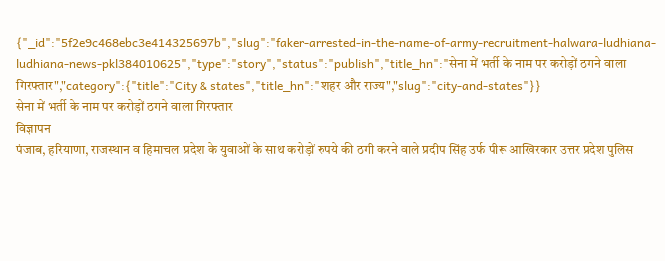{"_id":"5f2e9c468ebc3e414325697b","slug":"faker-arrested-in-the-name-of-army-recruitment-halwara-ludhiana-ludhiana-news-pkl384010625","type":"story","status":"publish","title_hn":"सेना में भर्ती के नाम पर करोड़ों ठगने वाला गिरफ्तार","category":{"title":"City & states","title_hn":"शहर और राज्य","slug":"city-and-states"}}
सेना में भर्ती के नाम पर करोड़ों ठगने वाला गिरफ्तार
विज्ञापन
पंजाब, हरियाणा, राजस्थान व हिमाचल प्रदेश के युवाओं के साथ करोड़ों रुपये की ठगी करने वाले प्रदीप सिंह उर्फ पीरू आखिरकार उत्तर प्रदेश पुलिस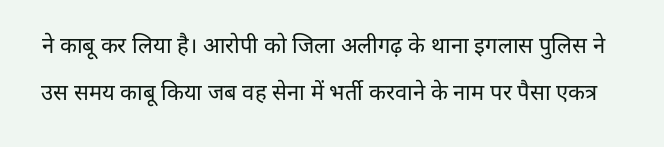ने काबू कर लिया है। आरोपी को जिला अलीगढ़ के थाना इगलास पुलिस ने उस समय काबू किया जब वह सेना में भर्ती करवाने के नाम पर पैसा एकत्र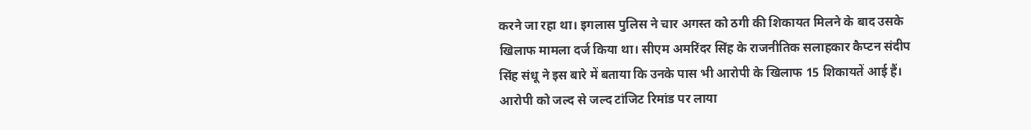करने जा रहा था। इगलास पुलिस ने चार अगस्त को ठगी की शिकायत मिलने के बाद उसके खिलाफ मामला दर्ज किया था। सीएम अमरिंदर सिंह के राजनीतिक सलाहकार कैप्टन संदीप सिंह संधू ने इस बारे में बताया कि उनके पास भी आरोपी के खिलाफ 15 शिकायतें आई हैं। आरोपी को जल्द से जल्द टांजिट रिमांड पर लाया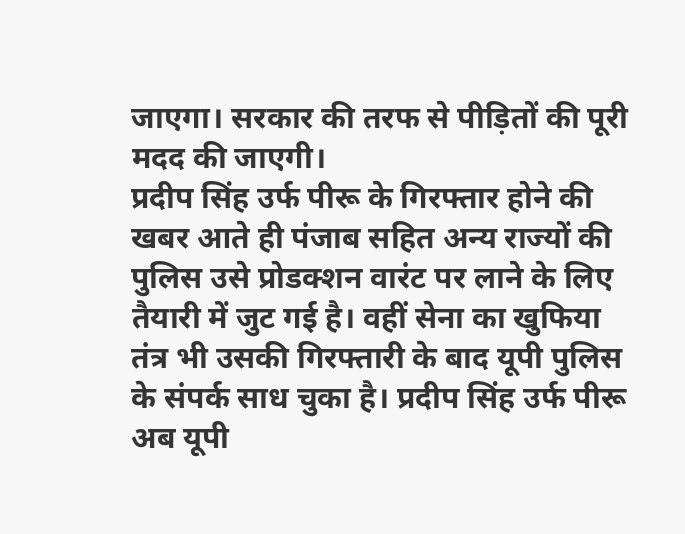जाएगा। सरकार की तरफ से पीड़ितों की पूरी मदद की जाएगी।
प्रदीप सिंह उर्फ पीरू के गिरफ्तार होने की खबर आते ही पंजाब सहित अन्य राज्यों की पुलिस उसे प्रोडक्शन वारंट पर लाने के लिए तैयारी में जुट गई है। वहीं सेना का खुफिया तंत्र भी उसकी गिरफ्तारी के बाद यूपी पुलिस के संपर्क साध चुका है। प्रदीप सिंह उर्फ पीरू अब यूपी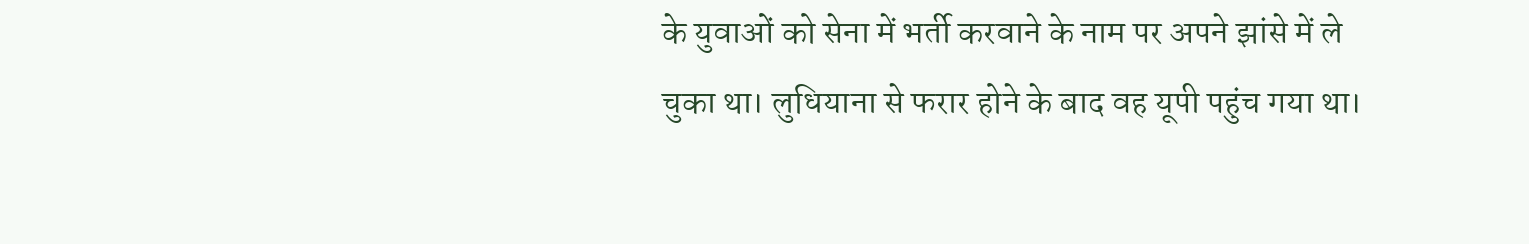के युवाओं को सेना में भर्ती करवाने के नाम पर अपने झांसे में ले चुका था। लुधियाना से फरार होने के बाद वह यूपी पहुंच गया था।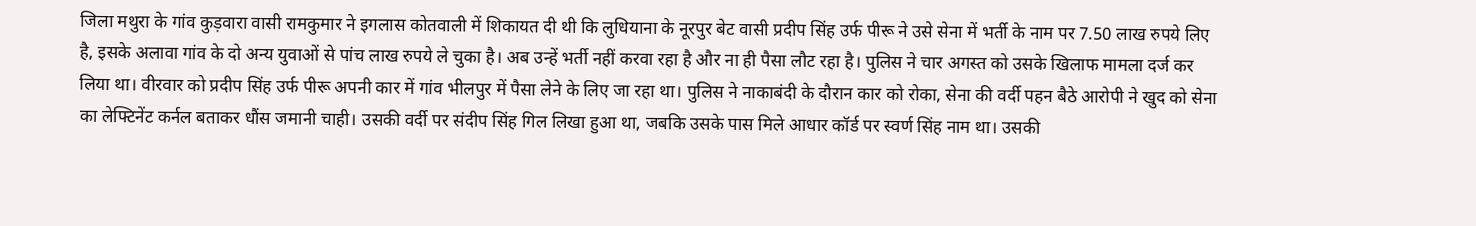जिला मथुरा के गांव कुड़वारा वासी रामकुमार ने इगलास कोतवाली में शिकायत दी थी कि लुधियाना के नूरपुर बेट वासी प्रदीप सिंह उर्फ पीरू ने उसे सेना में भर्ती के नाम पर 7.50 लाख रुपये लिए है, इसके अलावा गांव के दो अन्य युवाओं से पांच लाख रुपये ले चुका है। अब उन्हें भर्ती नहीं करवा रहा है और ना ही पैसा लौट रहा है। पुलिस ने चार अगस्त को उसके खिलाफ मामला दर्ज कर लिया था। वीरवार को प्रदीप सिंह उर्फ पीरू अपनी कार में गांव भीलपुर में पैसा लेने के लिए जा रहा था। पुलिस ने नाकाबंदी के दौरान कार को रोका, सेना की वर्दी पहन बैठे आरोपी ने खुद को सेना का लेफ्टिनेंट कर्नल बताकर धौंस जमानी चाही। उसकी वर्दी पर संदीप सिंह गिल लिखा हुआ था, जबकि उसके पास मिले आधार कॉर्ड पर स्वर्ण सिंह नाम था। उसकी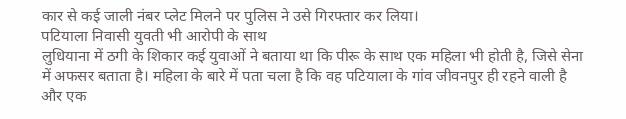कार से कई जाली नंबर प्लेट मिलने पर पुलिस ने उसे गिरफ्तार कर लिया।
पटियाला निवासी युवती भी आरोपी के साथ
लुधियाना में ठगी के शिकार कई युवाओं ने बताया था कि पीरू के साथ एक महिला भी होती है, जिसे सेना में अफसर बताता है। महिला के बारे में पता चला है कि वह पटियाला के गांव जीवनपुर ही रहने वाली है और एक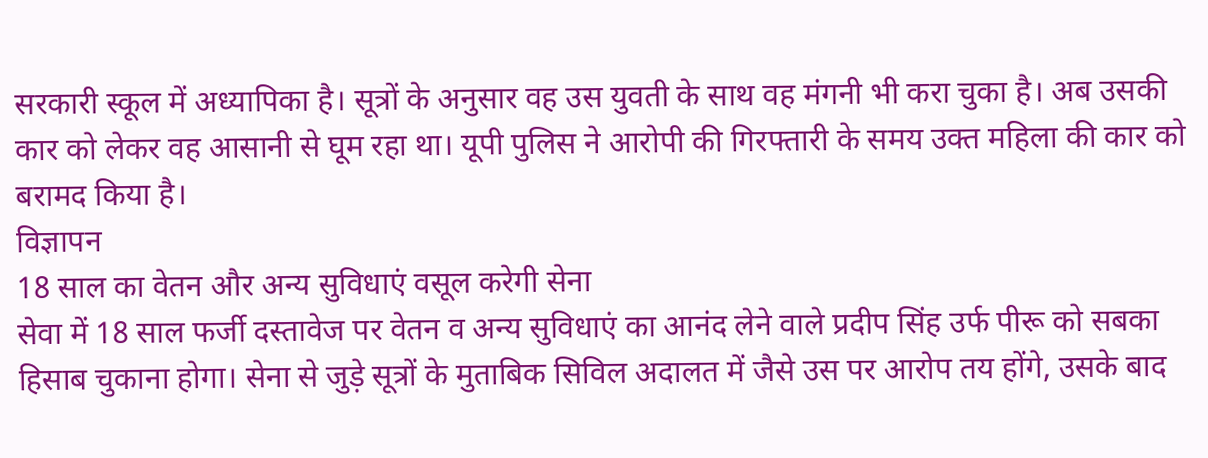सरकारी स्कूल में अध्यापिका है। सूत्रों के अनुसार वह उस युवती के साथ वह मंगनी भी करा चुका है। अब उसकी कार को लेकर वह आसानी से घूम रहा था। यूपी पुलिस ने आरोपी की गिरफ्तारी के समय उक्त महिला की कार को बरामद किया है।
विज्ञापन
18 साल का वेतन और अन्य सुविधाएं वसूल करेगी सेना
सेवा में 18 साल फर्जी दस्तावेज पर वेतन व अन्य सुविधाएं का आनंद लेने वाले प्रदीप सिंह उर्फ पीरू को सबका हिसाब चुकाना होगा। सेना से जुड़े सूत्रों के मुताबिक सिविल अदालत में जैसे उस पर आरोप तय होंगे, उसके बाद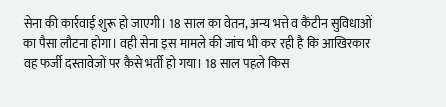सेना की कार्रवाई शुरू हो जाएगी। 18 साल का वेतन, अन्य भत्ते व कैंटीन सुविधाओं का पैसा लौटना होगा। वही सेना इस मामले की जांच भी कर रही है कि आखिरकार वह फर्जी दस्तावेजों पर कैसे भर्ती हो गया। 18 साल पहले किस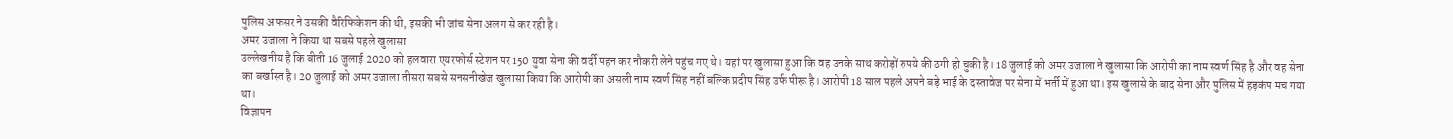पुलिस अफसर ने उसकी वैरिफिकेशन की थी, इसकी भी जांच सेना अलग से कर रही है।
अमर उजाला ने किया था सबसे पहले खुलासा
उल्लेखनीय है कि बीती 16 जुलाई 2020 को हलवारा एयरफोर्स स्टेशन पर 150 युवा सेना की वर्दी पहन कर नौकरी लेने पहुंच गए थे। यहां पर खुलासा हुआ कि वह उनके साथ करोड़ों रुपये की ठगी हो चुकी है। 18 जुलाई को अमर उजाला ने खुलासा कि आरोपी का नाम स्वर्ण सिंह है और वह सेना का बर्खास्त है। 20 जुलाई को अमर उजाला तीसरा सबसे सनसनीखेज खुलासा किया कि आरोपी का असली नाम स्वर्ण सिंह नहीं बल्कि प्रदीप सिंह उर्फ पीरू है। आरोपी 18 साल पहले अपने बड़े भाई के दस्तावेज पर सेना में भर्ती में हुआ था। इस खुलासे के बाद सेना और पुलिस में हड़कंप मच गया था।
विज्ञापन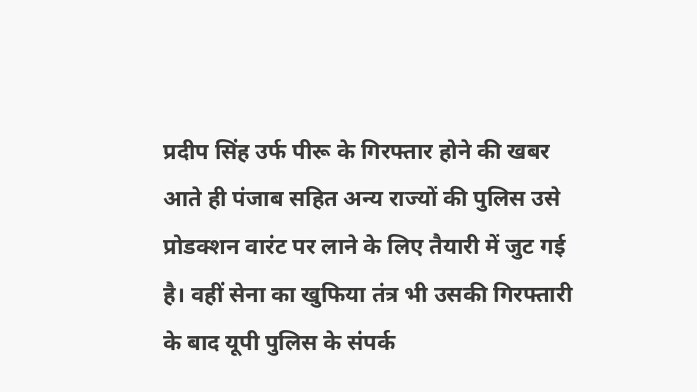प्रदीप सिंह उर्फ पीरू के गिरफ्तार होने की खबर आते ही पंजाब सहित अन्य राज्यों की पुलिस उसे प्रोडक्शन वारंट पर लाने के लिए तैयारी में जुट गई है। वहीं सेना का खुफिया तंत्र भी उसकी गिरफ्तारी के बाद यूपी पुलिस के संपर्क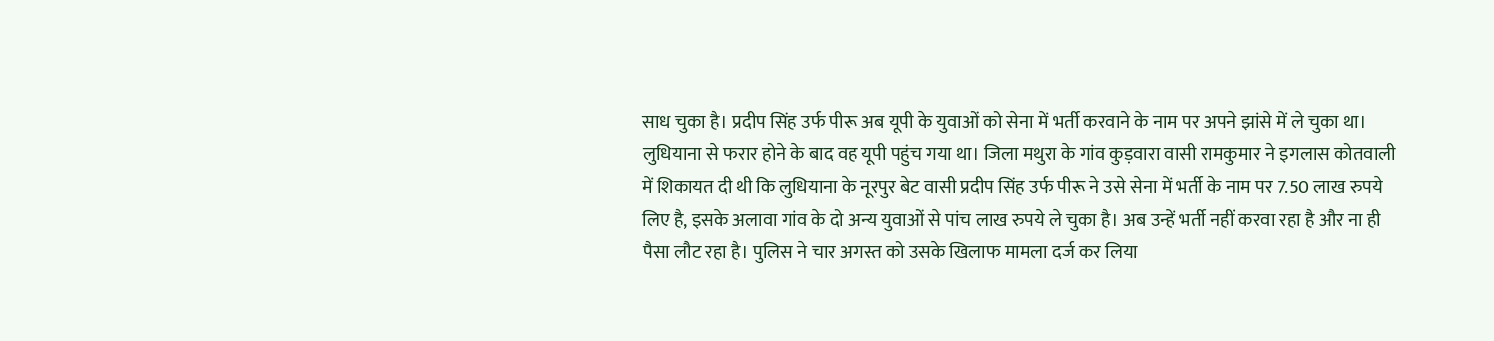साध चुका है। प्रदीप सिंह उर्फ पीरू अब यूपी के युवाओं को सेना में भर्ती करवाने के नाम पर अपने झांसे में ले चुका था। लुधियाना से फरार होने के बाद वह यूपी पहुंच गया था। जिला मथुरा के गांव कुड़वारा वासी रामकुमार ने इगलास कोतवाली में शिकायत दी थी कि लुधियाना के नूरपुर बेट वासी प्रदीप सिंह उर्फ पीरू ने उसे सेना में भर्ती के नाम पर 7.50 लाख रुपये लिए है, इसके अलावा गांव के दो अन्य युवाओं से पांच लाख रुपये ले चुका है। अब उन्हें भर्ती नहीं करवा रहा है और ना ही पैसा लौट रहा है। पुलिस ने चार अगस्त को उसके खिलाफ मामला दर्ज कर लिया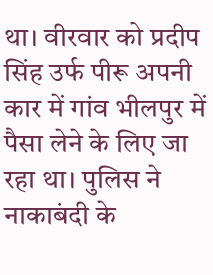था। वीरवार को प्रदीप सिंह उर्फ पीरू अपनी कार में गांव भीलपुर में पैसा लेने के लिए जा रहा था। पुलिस ने नाकाबंदी के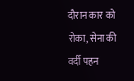दौरान कार को रोका, सेना की वर्दी पहन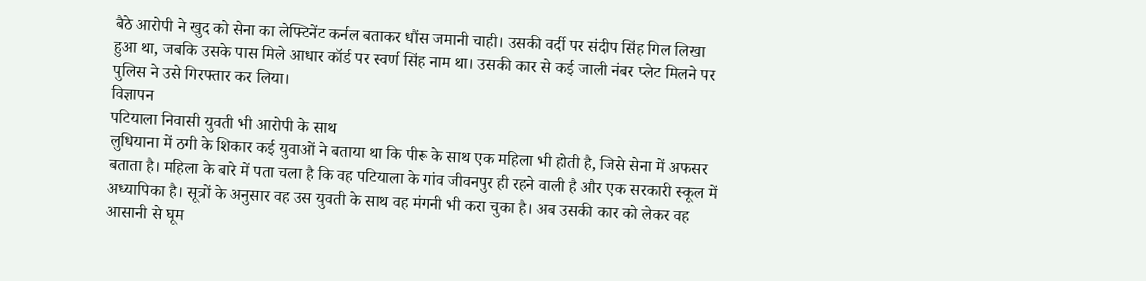बैठे आरोपी ने खुद को सेना का लेफ्टिनेंट कर्नल बताकर धौंस जमानी चाही। उसकी वर्दी पर संदीप सिंह गिल लिखा हुआ था, जबकि उसके पास मिले आधार कॉर्ड पर स्वर्ण सिंह नाम था। उसकी कार से कई जाली नंबर प्लेट मिलने पर पुलिस ने उसे गिरफ्तार कर लिया।
विज्ञापन
पटियाला निवासी युवती भी आरोपी के साथ
लुधियाना में ठगी के शिकार कई युवाओं ने बताया था कि पीरू के साथ एक महिला भी होती है, जिसे सेना में अफसर बताता है। महिला के बारे में पता चला है कि वह पटियाला के गांव जीवनपुर ही रहने वाली है और एक सरकारी स्कूल में अध्यापिका है। सूत्रों के अनुसार वह उस युवती के साथ वह मंगनी भी करा चुका है। अब उसकी कार को लेकर वह आसानी से घूम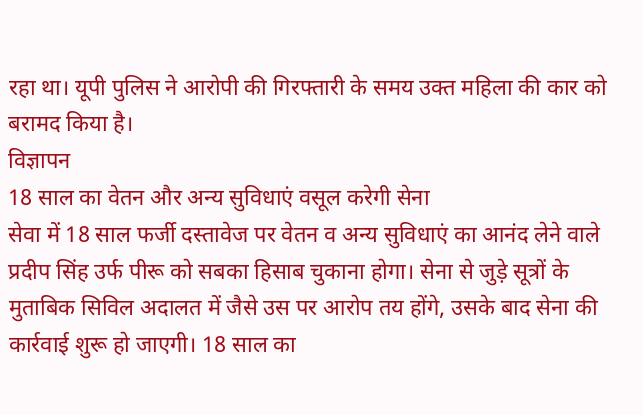रहा था। यूपी पुलिस ने आरोपी की गिरफ्तारी के समय उक्त महिला की कार को बरामद किया है।
विज्ञापन
18 साल का वेतन और अन्य सुविधाएं वसूल करेगी सेना
सेवा में 18 साल फर्जी दस्तावेज पर वेतन व अन्य सुविधाएं का आनंद लेने वाले प्रदीप सिंह उर्फ पीरू को सबका हिसाब चुकाना होगा। सेना से जुड़े सूत्रों के मुताबिक सिविल अदालत में जैसे उस पर आरोप तय होंगे, उसके बाद सेना की कार्रवाई शुरू हो जाएगी। 18 साल का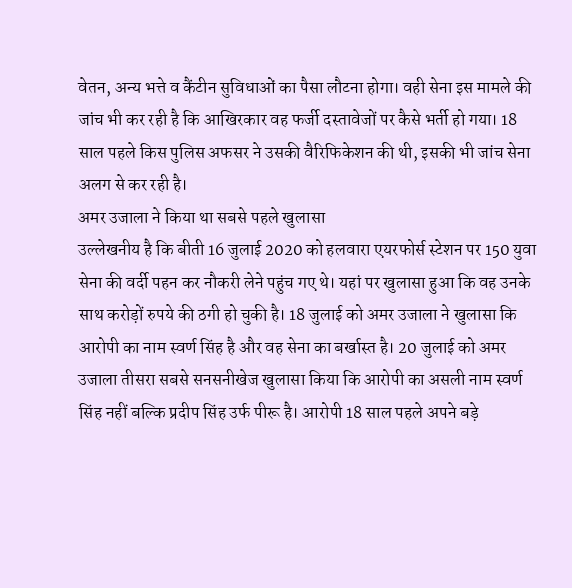वेतन, अन्य भत्ते व कैंटीन सुविधाओं का पैसा लौटना होगा। वही सेना इस मामले की जांच भी कर रही है कि आखिरकार वह फर्जी दस्तावेजों पर कैसे भर्ती हो गया। 18 साल पहले किस पुलिस अफसर ने उसकी वैरिफिकेशन की थी, इसकी भी जांच सेना अलग से कर रही है।
अमर उजाला ने किया था सबसे पहले खुलासा
उल्लेखनीय है कि बीती 16 जुलाई 2020 को हलवारा एयरफोर्स स्टेशन पर 150 युवा सेना की वर्दी पहन कर नौकरी लेने पहुंच गए थे। यहां पर खुलासा हुआ कि वह उनके साथ करोड़ों रुपये की ठगी हो चुकी है। 18 जुलाई को अमर उजाला ने खुलासा कि आरोपी का नाम स्वर्ण सिंह है और वह सेना का बर्खास्त है। 20 जुलाई को अमर उजाला तीसरा सबसे सनसनीखेज खुलासा किया कि आरोपी का असली नाम स्वर्ण सिंह नहीं बल्कि प्रदीप सिंह उर्फ पीरू है। आरोपी 18 साल पहले अपने बड़े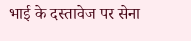भाई के दस्तावेज पर सेना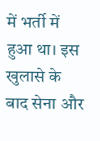में भर्ती में हुआ था। इस खुलासे के बाद सेना और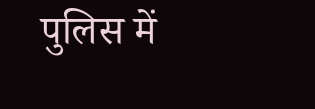पुलिस में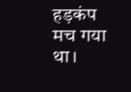हड़कंप मच गया था।